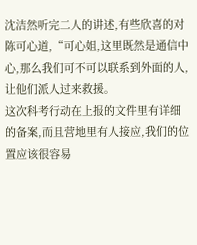沈洁然听完二人的讲述,有些欣喜的对陈可心道,“可心姐,这里既然是通信中心,那么我们可不可以联系到外面的人,让他们派人过来救援。
这次科考行动在上报的文件里有详细的备案,而且营地里有人接应,我们的位置应该很容易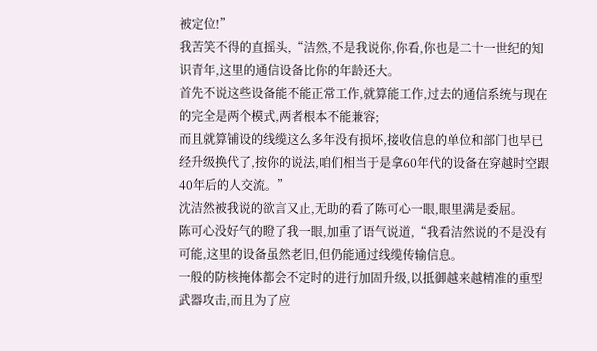被定位!”
我苦笑不得的直摇头,“洁然,不是我说你,你看,你也是二十一世纪的知识青年,这里的通信设备比你的年龄还大。
首先不说这些设备能不能正常工作,就算能工作,过去的通信系统与现在的完全是两个模式,两者根本不能兼容;
而且就算铺设的线缆这么多年没有损坏,接收信息的单位和部门也早已经升级换代了,按你的说法,咱们相当于是拿60年代的设备在穿越时空跟40年后的人交流。”
沈洁然被我说的欲言又止,无助的看了陈可心一眼,眼里满是委屈。
陈可心没好气的瞪了我一眼,加重了语气说道,“我看洁然说的不是没有可能,这里的设备虽然老旧,但仍能通过线缆传输信息。
一般的防核掩体都会不定时的进行加固升级,以抵御越来越精准的重型武器攻击,而且为了应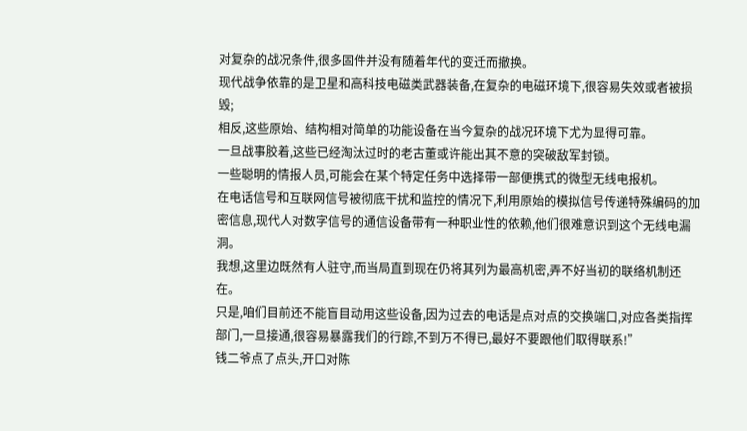对复杂的战况条件,很多固件并没有随着年代的变迁而撤换。
现代战争依靠的是卫星和高科技电磁类武器装备,在复杂的电磁环境下,很容易失效或者被损毁;
相反,这些原始、结构相对简单的功能设备在当今复杂的战况环境下尤为显得可靠。
一旦战事胶着,这些已经淘汰过时的老古董或许能出其不意的突破敌军封锁。
一些聪明的情报人员,可能会在某个特定任务中选择带一部便携式的微型无线电报机。
在电话信号和互联网信号被彻底干扰和监控的情况下,利用原始的模拟信号传递特殊编码的加密信息,现代人对数字信号的通信设备带有一种职业性的依赖,他们很难意识到这个无线电漏洞。
我想,这里边既然有人驻守,而当局直到现在仍将其列为最高机密,弄不好当初的联络机制还在。
只是,咱们目前还不能盲目动用这些设备,因为过去的电话是点对点的交换端口,对应各类指挥部门,一旦接通,很容易暴露我们的行踪,不到万不得已,最好不要跟他们取得联系!”
钱二爷点了点头,开口对陈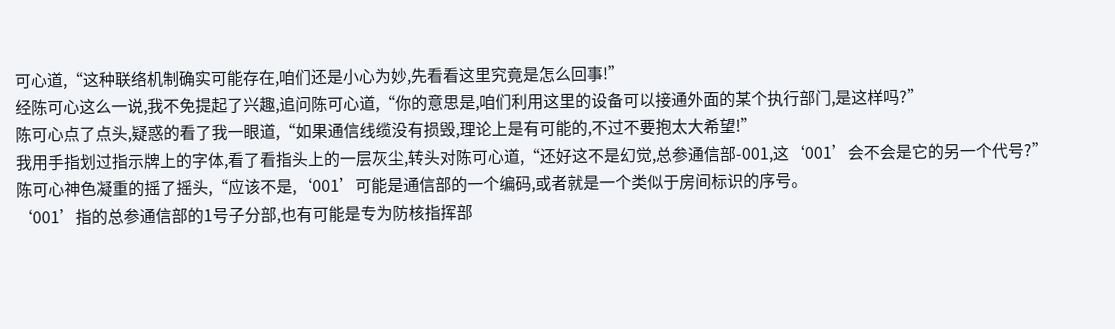可心道,“这种联络机制确实可能存在,咱们还是小心为妙,先看看这里究竟是怎么回事!”
经陈可心这么一说,我不免提起了兴趣,追问陈可心道,“你的意思是,咱们利用这里的设备可以接通外面的某个执行部门,是这样吗?”
陈可心点了点头,疑惑的看了我一眼道,“如果通信线缆没有损毁,理论上是有可能的,不过不要抱太大希望!”
我用手指划过指示牌上的字体,看了看指头上的一层灰尘,转头对陈可心道,“还好这不是幻觉,总参通信部-001,这‘001’会不会是它的另一个代号?”
陈可心神色凝重的摇了摇头,“应该不是,‘001’可能是通信部的一个编码,或者就是一个类似于房间标识的序号。
‘001’指的总参通信部的1号子分部,也有可能是专为防核指挥部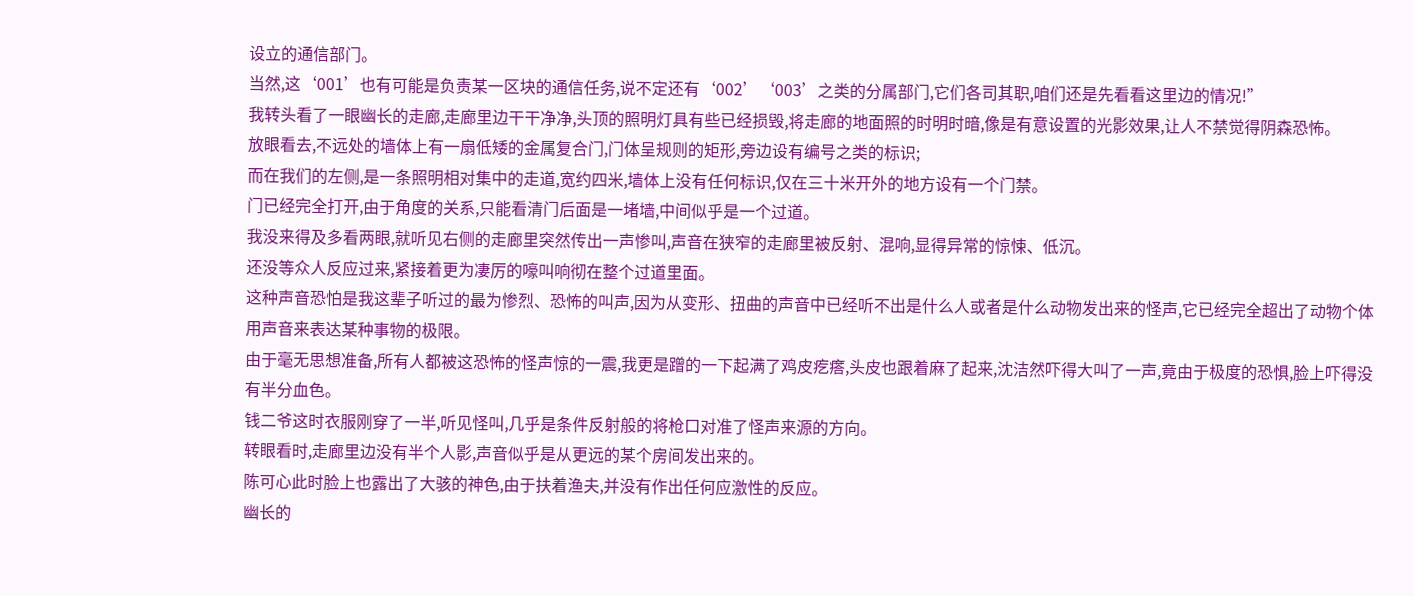设立的通信部门。
当然,这‘001’也有可能是负责某一区块的通信任务,说不定还有‘002’‘003’之类的分属部门,它们各司其职,咱们还是先看看这里边的情况!”
我转头看了一眼幽长的走廊,走廊里边干干净净,头顶的照明灯具有些已经损毁,将走廊的地面照的时明时暗,像是有意设置的光影效果,让人不禁觉得阴森恐怖。
放眼看去,不远处的墙体上有一扇低矮的金属复合门,门体呈规则的矩形,旁边设有编号之类的标识;
而在我们的左侧,是一条照明相对集中的走道,宽约四米,墙体上没有任何标识,仅在三十米开外的地方设有一个门禁。
门已经完全打开,由于角度的关系,只能看清门后面是一堵墙,中间似乎是一个过道。
我没来得及多看两眼,就听见右侧的走廊里突然传出一声惨叫,声音在狭窄的走廊里被反射、混响,显得异常的惊悚、低沉。
还没等众人反应过来,紧接着更为凄厉的嚎叫响彻在整个过道里面。
这种声音恐怕是我这辈子听过的最为惨烈、恐怖的叫声,因为从变形、扭曲的声音中已经听不出是什么人或者是什么动物发出来的怪声,它已经完全超出了动物个体用声音来表达某种事物的极限。
由于毫无思想准备,所有人都被这恐怖的怪声惊的一震,我更是蹭的一下起满了鸡皮疙瘩,头皮也跟着麻了起来,沈洁然吓得大叫了一声,竟由于极度的恐惧,脸上吓得没有半分血色。
钱二爷这时衣服刚穿了一半,听见怪叫,几乎是条件反射般的将枪口对准了怪声来源的方向。
转眼看时,走廊里边没有半个人影,声音似乎是从更远的某个房间发出来的。
陈可心此时脸上也露出了大骇的神色,由于扶着渔夫,并没有作出任何应激性的反应。
幽长的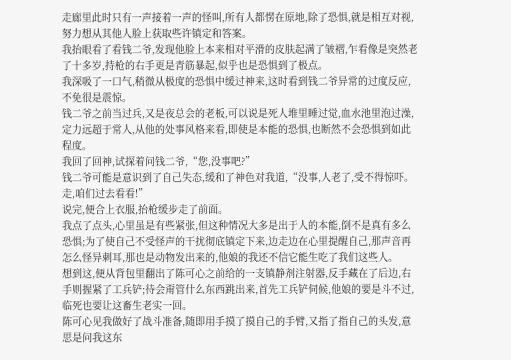走廊里此时只有一声接着一声的怪叫,所有人都愣在原地,除了恐惧,就是相互对视,努力想从其他人脸上获取些许镇定和答案。
我抬眼看了看钱二爷,发现他脸上本来相对平滑的皮肤起满了皱褶,乍看像是突然老了十多岁,持枪的右手更是青筋暴起,似乎也是恐惧到了极点。
我深吸了一口气,稍微从极度的恐惧中缓过神来,这时看到钱二爷异常的过度反应,不免很是震惊。
钱二爷之前当过兵,又是夜总会的老板,可以说是死人堆里睡过觉,血水池里泡过澡,定力远超于常人,从他的处事风格来看,即使是本能的恐惧,也断然不会恐惧到如此程度。
我回了回神,试探着问钱二爷,“您,没事吧?”
钱二爷可能是意识到了自己失态,缓和了神色对我道,“没事,人老了,受不得惊吓。走,咱们过去看看!”
说完,便合上衣服,抬枪缓步走了前面。
我点了点头,心里虽是有些紧张,但这种情况大多是出于人的本能,倒不是真有多么恐惧;为了使自己不受怪声的干扰彻底镇定下来,边走边在心里提醒自己,那声音再怎么怪异刺耳,那也是动物发出来的,他娘的我还不信它能生吃了我们这些人。
想到这,便从背包里翻出了陈可心之前给的一支镇静剂注射器,反手藏在了后边,右手则握紧了工兵铲;待会甭管什么东西跳出来,首先工兵铲伺候,他娘的要是斗不过,临死也要让这畜生老实一回。
陈可心见我做好了战斗准备,随即用手摸了摸自己的手臂,又指了指自己的头发,意思是问我这东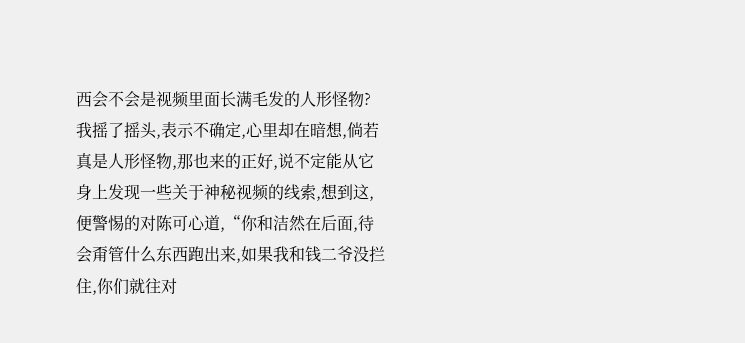西会不会是视频里面长满毛发的人形怪物?
我摇了摇头,表示不确定,心里却在暗想,倘若真是人形怪物,那也来的正好,说不定能从它身上发现一些关于神秘视频的线索,想到这,便警惕的对陈可心道,“你和洁然在后面,待会甭管什么东西跑出来,如果我和钱二爷没拦住,你们就往对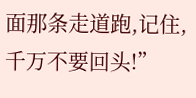面那条走道跑,记住,千万不要回头!”